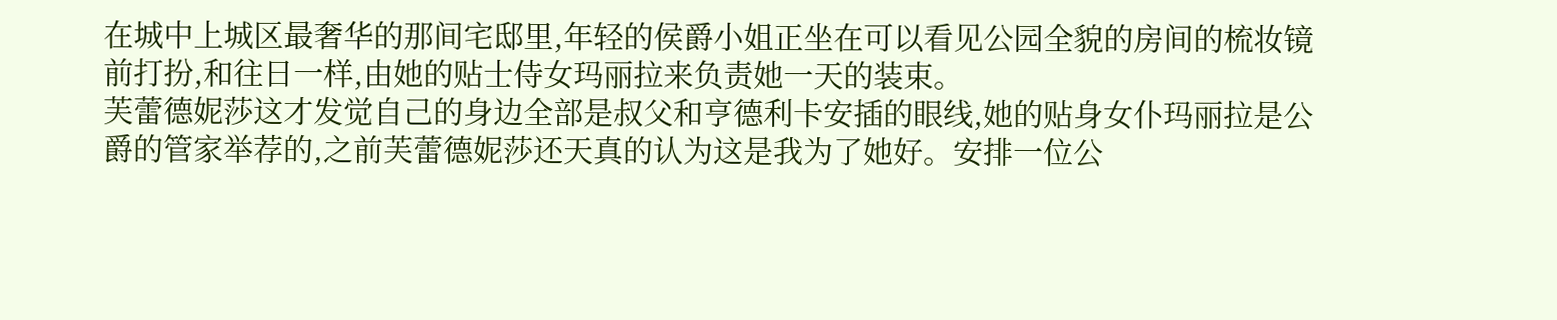在城中上城区最奢华的那间宅邸里,年轻的侯爵小姐正坐在可以看见公园全貌的房间的梳妆镜前打扮,和往日一样,由她的贴士侍女玛丽拉来负责她一天的装束。
芙蕾德妮莎这才发觉自己的身边全部是叔父和亨德利卡安插的眼线,她的贴身女仆玛丽拉是公爵的管家举荐的,之前芙蕾德妮莎还天真的认为这是我为了她好。安排一位公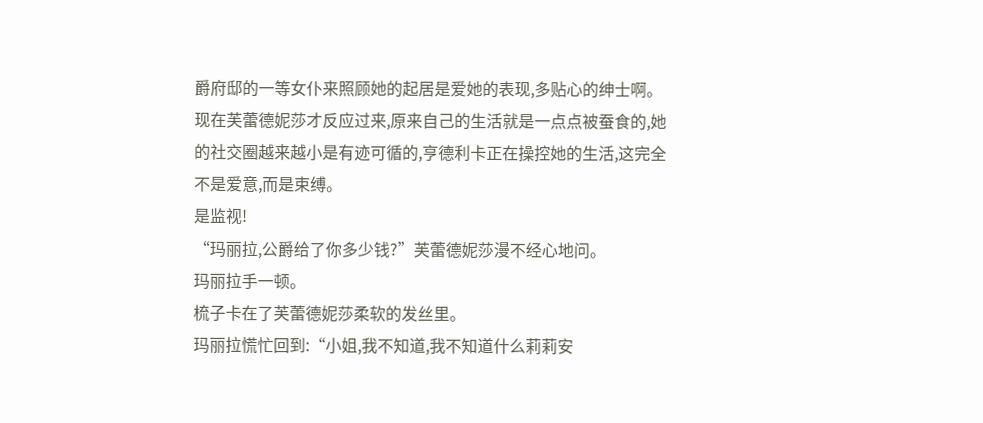爵府邸的一等女仆来照顾她的起居是爱她的表现,多贴心的绅士啊。
现在芙蕾德妮莎才反应过来,原来自己的生活就是一点点被蚕食的,她的社交圈越来越小是有迹可循的,亨德利卡正在操控她的生活,这完全不是爱意,而是束缚。
是监视!
“玛丽拉,公爵给了你多少钱?”芙蕾德妮莎漫不经心地问。
玛丽拉手一顿。
梳子卡在了芙蕾德妮莎柔软的发丝里。
玛丽拉慌忙回到:“小姐,我不知道,我不知道什么莉莉安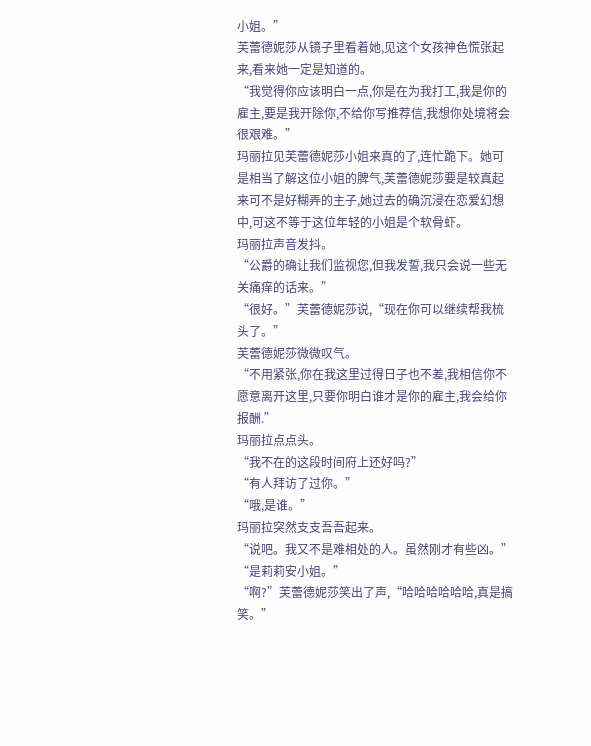小姐。”
芙蕾德妮莎从镜子里看着她,见这个女孩神色慌张起来,看来她一定是知道的。
“我觉得你应该明白一点,你是在为我打工,我是你的雇主,要是我开除你,不给你写推荐信,我想你处境将会很艰难。”
玛丽拉见芙蕾德妮莎小姐来真的了,连忙跪下。她可是相当了解这位小姐的脾气,芙蕾德妮莎要是较真起来可不是好糊弄的主子,她过去的确沉浸在恋爱幻想中,可这不等于这位年轻的小姐是个软骨虾。
玛丽拉声音发抖。
“公爵的确让我们监视您,但我发誓,我只会说一些无关痛痒的话来。”
“很好。”芙蕾德妮莎说,“现在你可以继续帮我梳头了。”
芙蕾德妮莎微微叹气。
“不用紧张,你在我这里过得日子也不差,我相信你不愿意离开这里,只要你明白谁才是你的雇主,我会给你报酬.”
玛丽拉点点头。
“我不在的这段时间府上还好吗?”
“有人拜访了过你。”
“哦,是谁。”
玛丽拉突然支支吾吾起来。
“说吧。我又不是难相处的人。虽然刚才有些凶。”
“是莉莉安小姐。”
“啊?”芙蕾德妮莎笑出了声,“哈哈哈哈哈哈,真是搞笑。”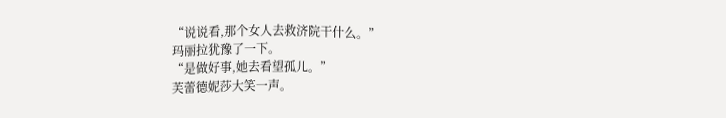“说说看,那个女人去救济院干什么。”
玛丽拉犹豫了一下。
“是做好事,她去看望孤儿。”
芙蕾德妮莎大笑一声。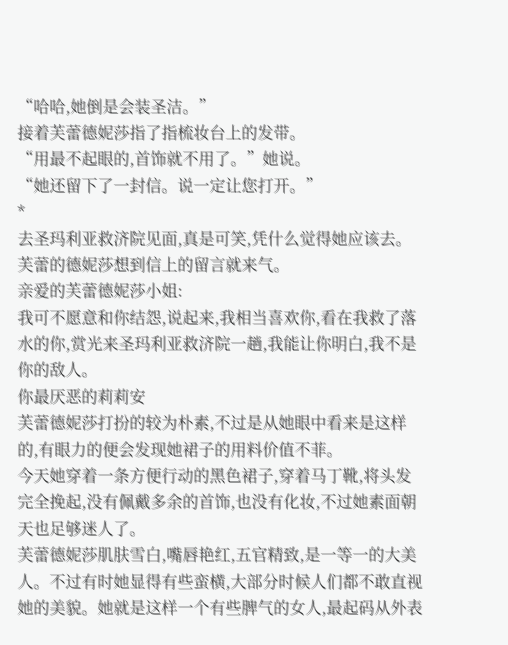“哈哈,她倒是会装圣洁。”
接着芙蕾德妮莎指了指梳妆台上的发带。
“用最不起眼的,首饰就不用了。”她说。
“她还留下了一封信。说一定让您打开。”
*
去圣玛利亚救济院见面,真是可笑,凭什么觉得她应该去。
芙蕾的德妮莎想到信上的留言就来气。
亲爱的芙蕾德妮莎小姐:
我可不愿意和你结怨,说起来,我相当喜欢你,看在我救了落水的你,赏光来圣玛利亚救济院一趟,我能让你明白,我不是你的敌人。
你最厌恶的莉莉安
芙蕾德妮莎打扮的较为朴素,不过是从她眼中看来是这样的,有眼力的便会发现她裙子的用料价值不菲。
今天她穿着一条方便行动的黑色裙子,穿着马丁靴,将头发完全挽起,没有佩戴多余的首饰,也没有化妆,不过她素面朝天也足够迷人了。
芙蕾德妮莎肌肤雪白,嘴唇艳红,五官精致,是一等一的大美人。不过有时她显得有些蛮横,大部分时候人们都不敢直视她的美貌。她就是这样一个有些脾气的女人,最起码从外表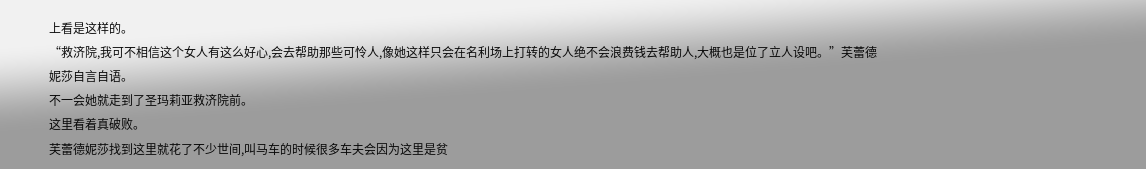上看是这样的。
“救济院,我可不相信这个女人有这么好心,会去帮助那些可怜人,像她这样只会在名利场上打转的女人绝不会浪费钱去帮助人,大概也是位了立人设吧。”芙蕾德妮莎自言自语。
不一会她就走到了圣玛莉亚救济院前。
这里看着真破败。
芙蕾德妮莎找到这里就花了不少世间,叫马车的时候很多车夫会因为这里是贫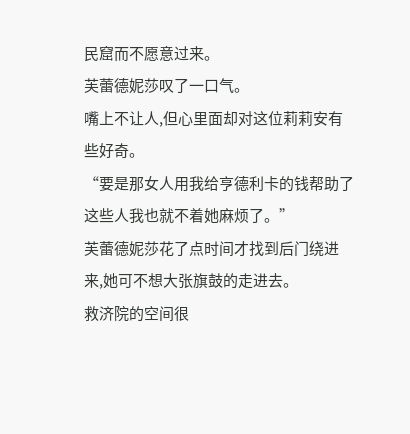民窟而不愿意过来。
芙蕾德妮莎叹了一口气。
嘴上不让人,但心里面却对这位莉莉安有些好奇。
“要是那女人用我给亨德利卡的钱帮助了这些人我也就不着她麻烦了。”
芙蕾德妮莎花了点时间才找到后门绕进来,她可不想大张旗鼓的走进去。
救济院的空间很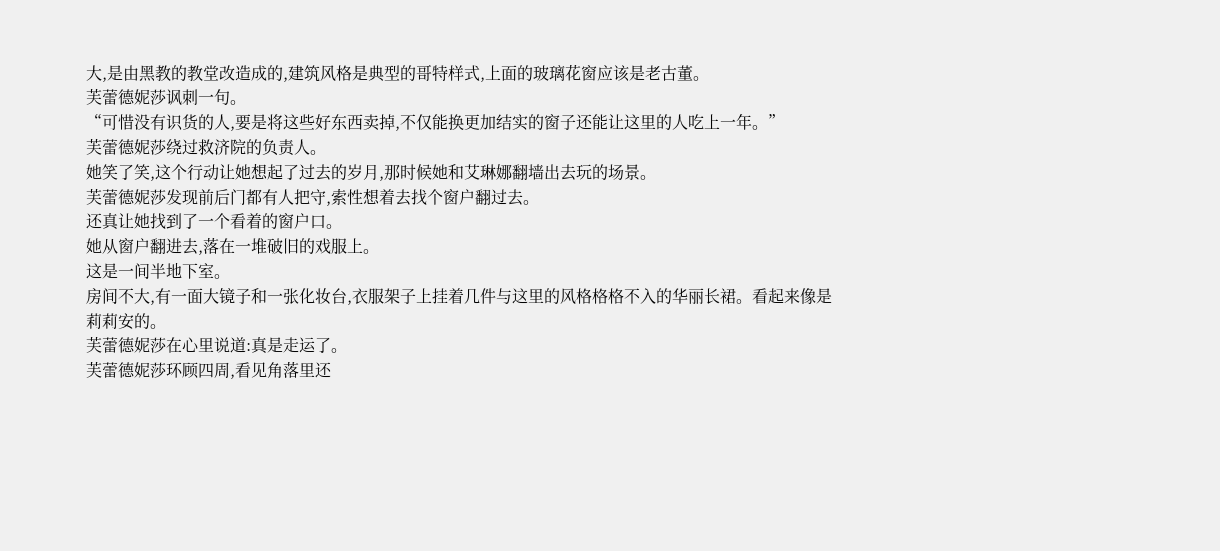大,是由黑教的教堂改造成的,建筑风格是典型的哥特样式,上面的玻璃花窗应该是老古董。
芙蕾德妮莎讽刺一句。
“可惜没有识货的人,要是将这些好东西卖掉,不仅能换更加结实的窗子还能让这里的人吃上一年。”
芙蕾德妮莎绕过救济院的负责人。
她笑了笑,这个行动让她想起了过去的岁月,那时候她和艾琳娜翻墙出去玩的场景。
芙蕾德妮莎发现前后门都有人把守,索性想着去找个窗户翻过去。
还真让她找到了一个看着的窗户口。
她从窗户翻进去,落在一堆破旧的戏服上。
这是一间半地下室。
房间不大,有一面大镜子和一张化妆台,衣服架子上挂着几件与这里的风格格格不入的华丽长裙。看起来像是莉莉安的。
芙蕾德妮莎在心里说道:真是走运了。
芙蕾德妮莎环顾四周,看见角落里还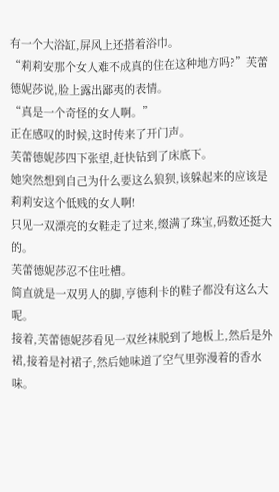有一个大浴缸,屏风上还搭着浴巾。
“莉莉安那个女人难不成真的住在这种地方吗?”芙蕾德妮莎说,脸上露出鄙夷的表情。
“真是一个奇怪的女人啊。”
正在感叹的时候,这时传来了开门声。
芙蕾德妮莎四下张望,赶快钻到了床底下。
她突然想到自己为什么要这么狼狈,该躲起来的应该是莉莉安这个低贱的女人啊!
只见一双漂亮的女鞋走了过来,缀满了珠宝,码数还挺大的。
芙蕾德妮莎忍不住吐槽。
简直就是一双男人的脚,亨德利卡的鞋子都没有这么大呢。
接着,芙蕾德妮莎看见一双丝袜脱到了地板上,然后是外裙,接着是衬裙子,然后她味道了空气里弥漫着的香水味。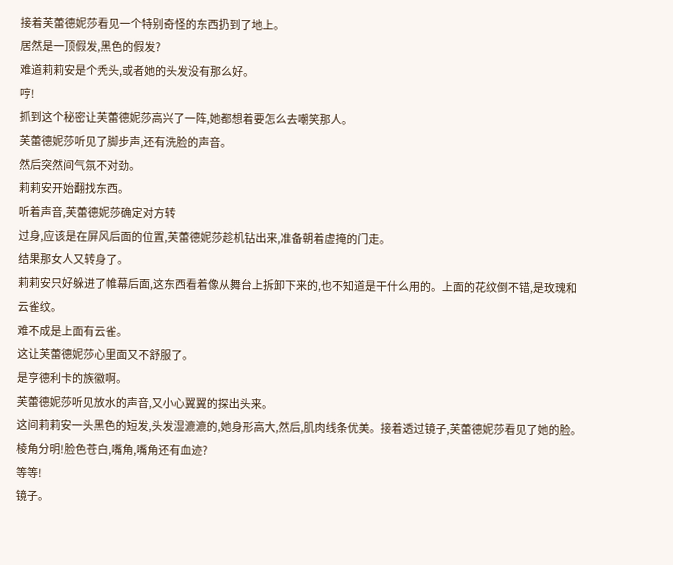接着芙蕾德妮莎看见一个特别奇怪的东西扔到了地上。
居然是一顶假发,黑色的假发?
难道莉莉安是个秃头,或者她的头发没有那么好。
哼!
抓到这个秘密让芙蕾德妮莎高兴了一阵,她都想着要怎么去嘲笑那人。
芙蕾德妮莎听见了脚步声,还有洗脸的声音。
然后突然间气氛不对劲。
莉莉安开始翻找东西。
听着声音,芙蕾德妮莎确定对方转
过身,应该是在屏风后面的位置,芙蕾德妮莎趁机钻出来,准备朝着虚掩的门走。
结果那女人又转身了。
莉莉安只好躲进了帷幕后面,这东西看着像从舞台上拆卸下来的,也不知道是干什么用的。上面的花纹倒不错,是玫瑰和云雀纹。
难不成是上面有云雀。
这让芙蕾德妮莎心里面又不舒服了。
是亨德利卡的族徽啊。
芙蕾德妮莎听见放水的声音,又小心翼翼的探出头来。
这间莉莉安一头黑色的短发,头发湿漉漉的,她身形高大,然后,肌肉线条优美。接着透过镜子,芙蕾德妮莎看见了她的脸。
棱角分明!脸色苍白,嘴角,嘴角还有血迹?
等等!
镜子。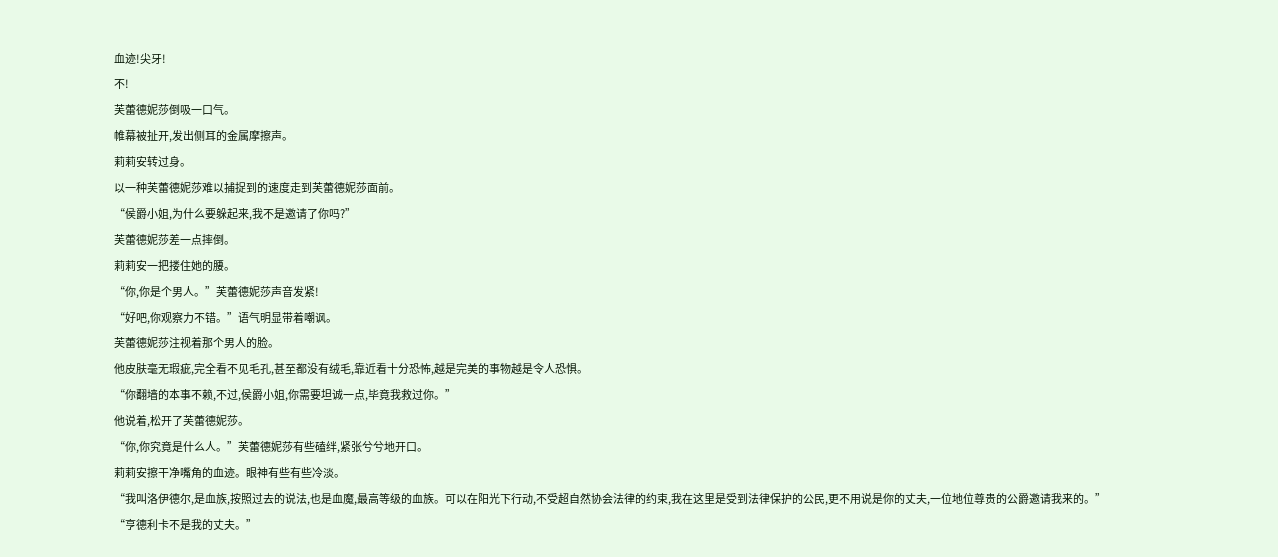血迹!尖牙!
不!
芙蕾德妮莎倒吸一口气。
帷幕被扯开,发出侧耳的金属摩擦声。
莉莉安转过身。
以一种芙蕾德妮莎难以捕捉到的速度走到芙蕾德妮莎面前。
“侯爵小姐,为什么要躲起来,我不是邀请了你吗?”
芙蕾德妮莎差一点摔倒。
莉莉安一把搂住她的腰。
“你,你是个男人。”芙蕾德妮莎声音发紧!
“好吧,你观察力不错。”语气明显带着嘲讽。
芙蕾德妮莎注视着那个男人的脸。
他皮肤毫无瑕疵,完全看不见毛孔,甚至都没有绒毛,靠近看十分恐怖,越是完美的事物越是令人恐惧。
“你翻墙的本事不赖,不过,侯爵小姐,你需要坦诚一点,毕竟我救过你。”
他说着,松开了芙蕾德妮莎。
“你,你究竟是什么人。”芙蕾德妮莎有些磕绊,紧张兮兮地开口。
莉莉安擦干净嘴角的血迹。眼神有些有些冷淡。
“我叫洛伊德尔,是血族,按照过去的说法,也是血魔,最高等级的血族。可以在阳光下行动,不受超自然协会法律的约束,我在这里是受到法律保护的公民,更不用说是你的丈夫,一位地位尊贵的公爵邀请我来的。”
“亨德利卡不是我的丈夫。”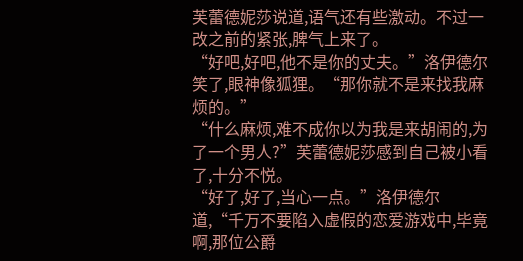芙蕾德妮莎说道,语气还有些激动。不过一改之前的紧张,脾气上来了。
“好吧,好吧,他不是你的丈夫。”洛伊德尔笑了,眼神像狐狸。“那你就不是来找我麻烦的。”
“什么麻烦,难不成你以为我是来胡闹的,为了一个男人?”芙蕾德妮莎感到自己被小看了,十分不悦。
“好了,好了,当心一点。”洛伊德尔道,“千万不要陷入虚假的恋爱游戏中,毕竟啊,那位公爵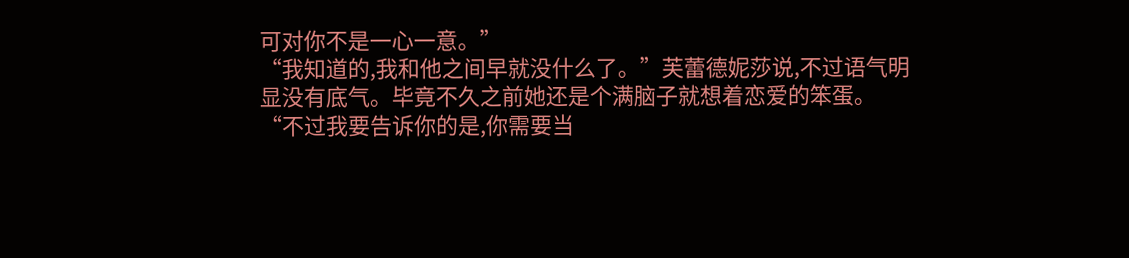可对你不是一心一意。”
“我知道的,我和他之间早就没什么了。”芙蕾德妮莎说,不过语气明显没有底气。毕竟不久之前她还是个满脑子就想着恋爱的笨蛋。
“不过我要告诉你的是,你需要当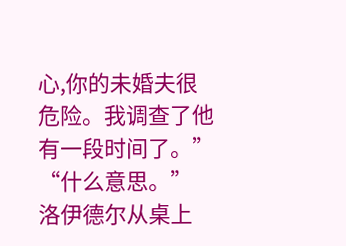心,你的未婚夫很危险。我调查了他有一段时间了。”
“什么意思。”
洛伊德尔从桌上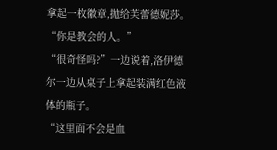拿起一枚徽章,抛给芙蕾德妮莎。
“你是教会的人。”
“很奇怪吗?”一边说着,洛伊德尔一边从桌子上拿起装满红色液体的瓶子。
“这里面不会是血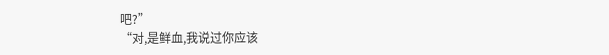吧?”
“对,是鲜血,我说过你应该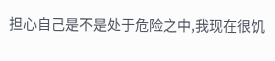担心自己是不是处于危险之中,我现在很饥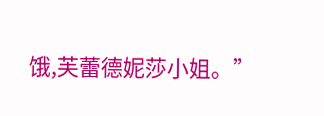饿,芙蕾德妮莎小姐。”